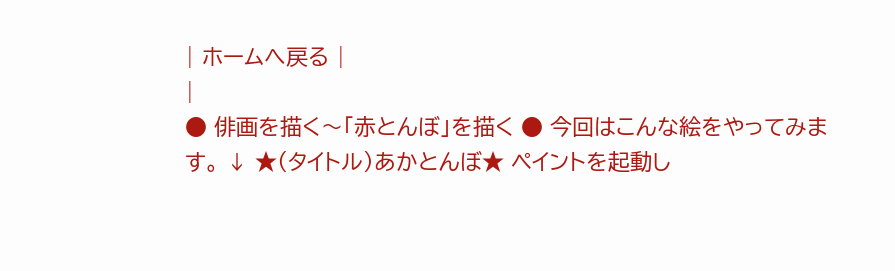| ホームへ戻る |
|
● 俳画を描く〜「赤とんぼ」を描く ● 今回はこんな絵をやってみます。 ↓ ★(タイトル)あかとんぼ★ ペイントを起動し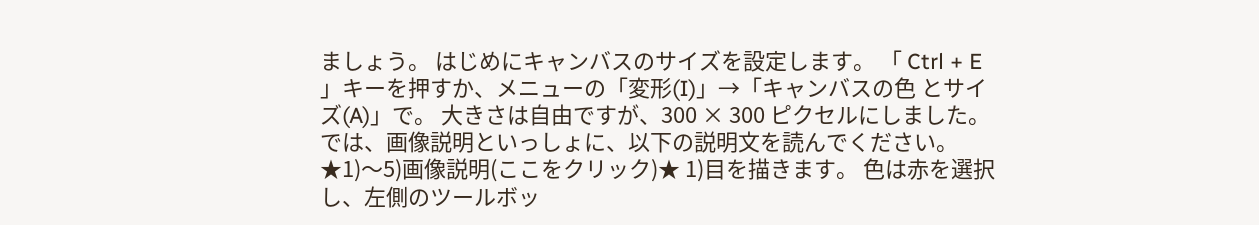ましょう。 はじめにキャンバスのサイズを設定します。 「 Ctrl + E 」キーを押すか、メニューの「変形(I)」→「キャンバスの色 とサイズ(A)」で。 大きさは自由ですが、300 × 300 ピクセルにしました。 では、画像説明といっしょに、以下の説明文を読んでください。 ★1)〜5)画像説明(ここをクリック)★ 1)目を描きます。 色は赤を選択し、左側のツールボッ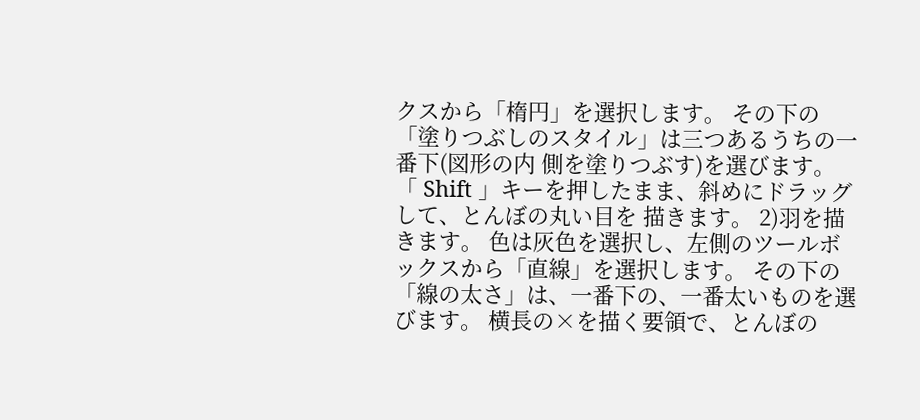クスから「楕円」を選択します。 その下の「塗りつぶしのスタイル」は三つあるうちの一番下(図形の内 側を塗りつぶす)を選びます。 「 Shift 」キーを押したまま、斜めにドラッグして、とんぼの丸い目を 描きます。 2)羽を描きます。 色は灰色を選択し、左側のツールボックスから「直線」を選択します。 その下の「線の太さ」は、一番下の、一番太いものを選びます。 横長の×を描く要領で、とんぼの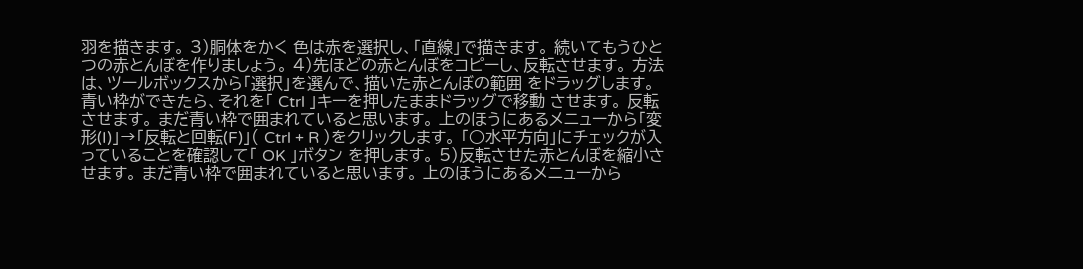羽を描きます。 3)胴体をかく 色は赤を選択し、「直線」で描きます。 続いてもうひとつの赤とんぼを作りましょう。 4)先ほどの赤とんぼをコピーし、反転させます。 方法は、ツールボックスから「選択」を選んで、描いた赤とんぼの範囲 をドラッグします。 青い枠ができたら、それを「 Ctrl 」キーを押したままドラッグで移動 させます。 反転させます。 まだ青い枠で囲まれていると思います。 上のほうにあるメニューから「変形(I)」→「反転と回転(F)」( Ctrl + R )をクリックします。 「○水平方向」にチェックが入っていることを確認して「 OK 」ボタン を押します。 5)反転させた赤とんぼを縮小させます。 まだ青い枠で囲まれていると思います。 上のほうにあるメニューから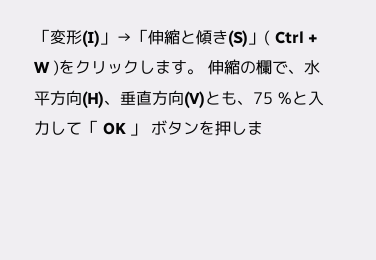「変形(I)」→「伸縮と傾き(S)」( Ctrl + W )をクリックします。 伸縮の欄で、水平方向(H)、垂直方向(V)とも、75 %と入力して「 OK 」 ボタンを押しま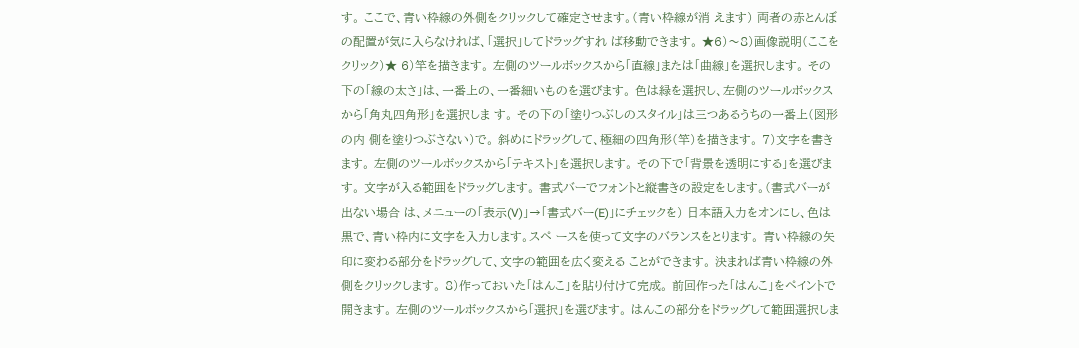す。 ここで、青い枠線の外側をクリックして確定させます。(青い枠線が消 えます) 両者の赤とんぼの配置が気に入らなければ、「選択」してドラッグすれ ば移動できます。 ★6)〜8)画像説明(ここをクリック)★ 6)竿を描きます。 左側のツールボックスから「直線」または「曲線」を選択します。 その下の「線の太さ」は、一番上の、一番細いものを選びます。 色は緑を選択し、左側のツールボックスから「角丸四角形」を選択しま す。 その下の「塗りつぶしのスタイル」は三つあるうちの一番上(図形の内 側を塗りつぶさない)で。 斜めにドラッグして、極細の四角形(竿)を描きます。 7)文字を書きます。 左側のツールボックスから「テキスト」を選択します。 その下で「背景を透明にする」を選びます。 文字が入る範囲をドラッグします。 書式バーでフォントと縦書きの設定をします。(書式バーが出ない場合 は、メニューの「表示(V)」→「書式バー(E)」にチェックを) 日本語入力をオンにし、色は黒で、青い枠内に文字を入力します。スペ ースを使って文字のバランスをとります。 青い枠線の矢印に変わる部分をドラッグして、文字の範囲を広く変える ことができます。 決まれば青い枠線の外側をクリックします。 8)作っておいた「はんこ」を貼り付けて完成。 前回作った「はんこ」をペイントで開きます。 左側のツールボックスから「選択」を選びます。 はんこの部分をドラッグして範囲選択しま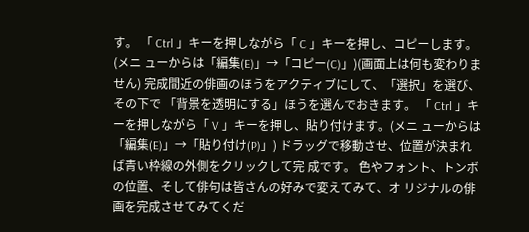す。 「 Ctrl 」キーを押しながら「 C 」キーを押し、コピーします。(メニ ューからは「編集(E)」→「コピー(C)」)(画面上は何も変わりません) 完成間近の俳画のほうをアクティブにして、「選択」を選び、その下で 「背景を透明にする」ほうを選んでおきます。 「 Ctrl 」キーを押しながら「 V 」キーを押し、貼り付けます。(メニ ューからは「編集(E)」→「貼り付け(P)」) ドラッグで移動させ、位置が決まれば青い枠線の外側をクリックして完 成です。 色やフォント、トンボの位置、そして俳句は皆さんの好みで変えてみて、オ リジナルの俳画を完成させてみてくだ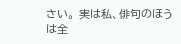さい。 実は私、俳句のほうは全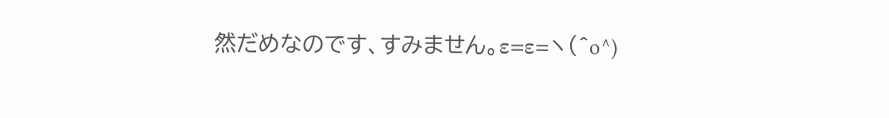然だめなのです、すみません。ε=ε=ヽ(^o^)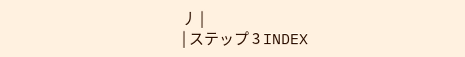丿 |
| ステップ 3 INDEX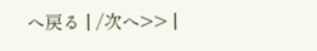へ戻る | /次へ>> |